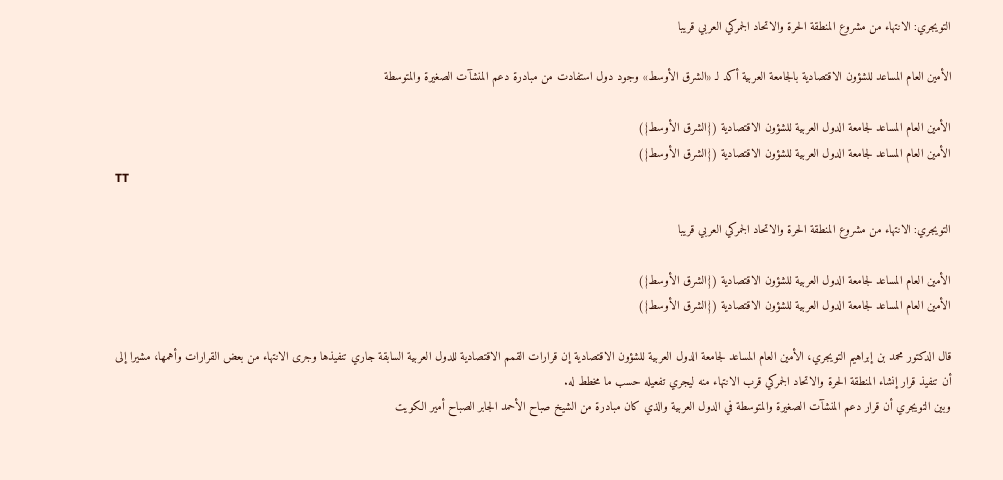التويجري: الانتهاء من مشروع المنطقة الحرة والاتحاد الجمركي العربي قريبا

الأمين العام المساعد للشؤون الاقتصادية بالجامعة العربية أكد لـ «الشرق الأوسط» وجود دول استفادت من مبادرة دعم المنشآت الصغيرة والمتوسطة

الأمين العام المساعد لجامعة الدول العربية للشؤون الاقتصادية ({الشرق الأوسط})
الأمين العام المساعد لجامعة الدول العربية للشؤون الاقتصادية ({الشرق الأوسط})
TT

التويجري: الانتهاء من مشروع المنطقة الحرة والاتحاد الجمركي العربي قريبا

الأمين العام المساعد لجامعة الدول العربية للشؤون الاقتصادية ({الشرق الأوسط})
الأمين العام المساعد لجامعة الدول العربية للشؤون الاقتصادية ({الشرق الأوسط})

قال الدكتور محمد بن إبراهيم التويجري، الأمين العام المساعد لجامعة الدول العربية للشؤون الاقتصادية إن قرارات القمم الاقتصادية للدول العربية السابقة جاري تنفيذها وجرى الانتهاء من بعض القرارات وأهمها، مشيرا إلى أن تنفيذ قرار إنشاء المنطقة الحرة والاتحاد الجمركي قرب الانتهاء منه ليجري تفعيله حسب ما مخطط له.
وبين التويجري أن قرار دعم المنشآت الصغيرة والمتوسطة في الدول العربية والذي كان مبادرة من الشيخ صباح الأحمد الجابر الصباح أمير الكويت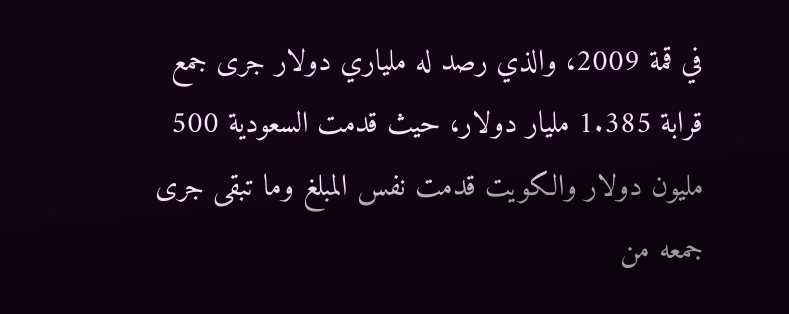في قمة 2009، والذي رصد له ملياري دولار جرى جمع قرابة 1.385 مليار دولار، حيث قدمت السعودية 500 مليون دولار والكويت قدمت نفس المبلغ وما تبقى جرى جمعه من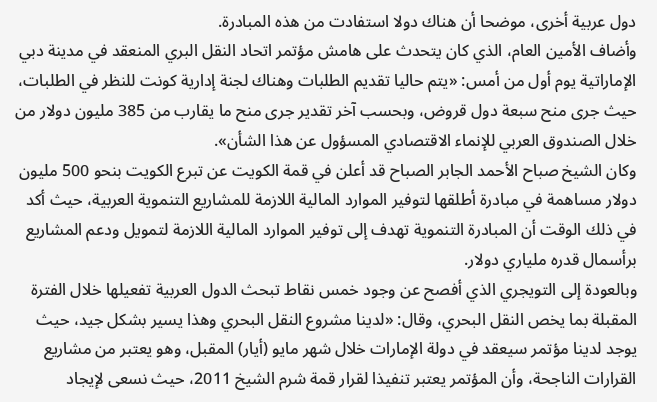دول عربية أخرى، موضحا أن هناك دولا استفادت من هذه المبادرة.
وأضاف الأمين العام، الذي كان يتحدث على هامش مؤتمر اتحاد النقل البري المنعقد في مدينة دبي الإماراتية يوم أول من أمس: «يتم حاليا تقديم الطلبات وهناك لجنة إدارية كونت للنظر في الطلبات، حيث جرى منح سبعة دول قروض، وبحسب آخر تقدير جرى منح ما يقارب من 385 مليون دولار من خلال الصندوق العربي للإنماء الاقتصادي المسؤول عن هذا الشأن».
وكان الشيخ صباح الأحمد الجابر الصباح قد أعلن في قمة الكويت عن تبرع الكويت بنحو 500 مليون دولار مساهمة في مبادرة أطلقها لتوفير الموارد المالية اللازمة للمشاريع التنموية العربية، حيث أكد في ذلك الوقت أن المبادرة التنموية تهدف إلى توفير الموارد المالية اللازمة لتمويل ودعم المشاريع برأسمال قدره ملياري دولار.
وبالعودة إلى التويجري الذي أفصح عن وجود خمس نقاط تبحث الدول العربية تفعيلها خلال الفترة المقبلة بما يخص النقل البحري، وقال: «لدينا مشروع النقل البحري وهذا يسير بشكل جيد، حيث يوجد لدينا مؤتمر سيعقد في دولة الإمارات خلال شهر مايو (أيار) المقبل، وهو يعتبر من مشاريع القرارات الناجحة، وأن المؤتمر يعتبر تنفيذا لقرار قمة شرم الشيخ 2011، حيث نسعى لإيجاد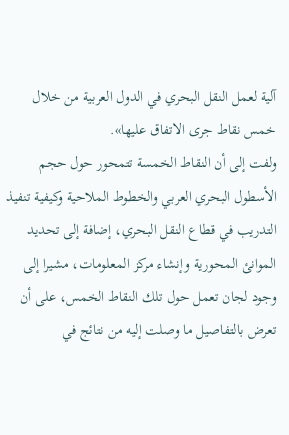آلية لعمل النقل البحري في الدول العربية من خلال خمس نقاط جرى الاتفاق عليها».
ولفت إلى أن النقاط الخمسة تتمحور حول حجم الأسطول البحري العربي والخطوط الملاحية وكيفية تنفيذ التدريب في قطاع النقل البحري، إضافة إلى تحديد الموانئ المحورية وإنشاء مركز المعلومات، مشيرا إلى وجود لجان تعمل حول تلك النقاط الخمس، على أن تعرض بالتفاصيل ما وصلت إليه من نتائج في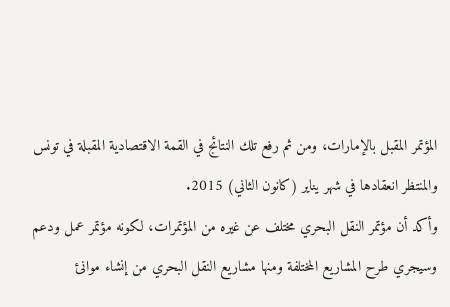المؤتمر المقبل بالإمارات، ومن ثم رفع تلك النتائج في القمة الاقتصادية المقبلة في تونس والمنتظر انعقادها في شهر يناير (كانون الثاني) 2015.
وأكد أن مؤتمر النقل البحري مختلف عن غيره من المؤتمرات، لكونه مؤتمر عمل ودعم وسيجري طرح المشاريع المختلفة ومنها مشاريع النقل البحري من إنشاء موانئ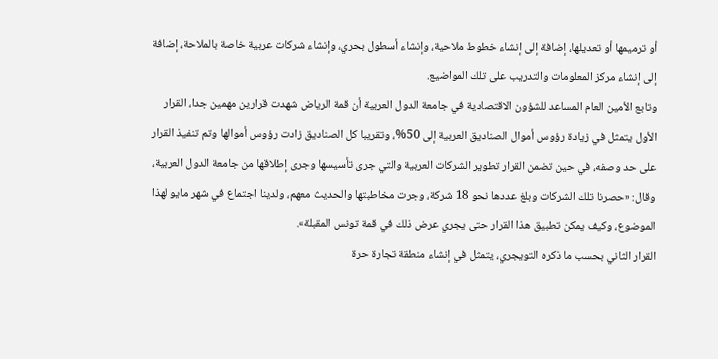أو ترميمها أو تعديلها، إضافة إلى إنشاء خطوط ملاحية، وإنشاء أسطول بحري، وإنشاء شركات عربية خاصة بالملاحة، إضافة إلى إنشاء مركز المعلومات والتدريب على تلك المواضيع.
وتابع الأمين العام المساعد للشؤون الاقتصادية في جامعة الدول العربية أن قمة الرياض شهدت قرارين مهمين جدا، القرار الأول يتمثل في زيادة رؤوس أموال الصناديق العربية إلى 50%، وتقريبا كل الصناديق زادت رؤوس أموالها وتم تنفيذ القرار على حد وصفه، في حين تضمن القرار تطوير الشركات العربية والتي جرى تأسيسها وجرى إطلاقها من جامعة الدول العربية، وقال: «حصرنا تلك الشركات وبلغ عددها نحو 18 شركة، وجرت مخاطبتها والحديث معهم، ولدينا اجتماع في شهر مايو لهذا الموضوع، وكيف يمكن تطبيق هذا القرار حتى يجري عرض ذلك في قمة تونس المقبلة».
القرار الثاني بحسب ما ذكره التويجري، يتمثل في إنشاء منطقة تجارة حرة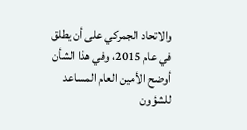والاتحاد الجمركي على أن يطلق في عام 2015، وفي هذا الشأن أوضح الأمين العام المساعد للشؤون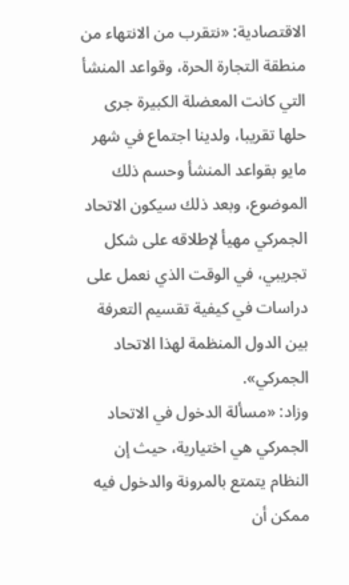الاقتصادية: «نتقرب من الانتهاء من منطقة التجارة الحرة، وقواعد المنشأ التي كانت المعضلة الكبيرة جرى حلها تقريبا، ولدينا اجتماع في شهر مايو بقواعد المنشأ وحسم ذلك الموضوع، وبعد ذلك سيكون الاتحاد الجمركي مهيأ لإطلاقه على شكل تجريبي، في الوقت الذي نعمل على دراسات في كيفية تقسيم التعرفة بين الدول المنظمة لهذا الاتحاد الجمركي».
وزاد: «مسألة الدخول في الاتحاد الجمركي هي اختيارية، حيث إن النظام يتمتع بالمرونة والدخول فيه ممكن أن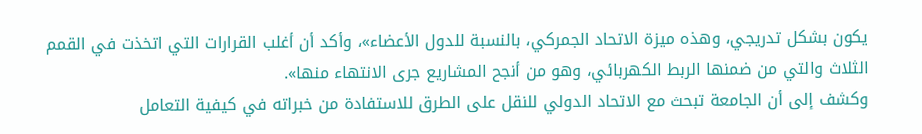يكون بشكل تدريجي، وهذه ميزة الاتحاد الجمركي، بالنسبة للدول الأعضاء»، وأكد أن أغلب القرارات التي اتخذت في القمم الثلاث والتي من ضمنها الربط الكهربائي، وهو من أنجح المشاريع جرى الانتهاء منها».
وكشف إلى أن الجامعة تبحث مع الاتحاد الدولي للنقل على الطرق للاستفادة من خبراته في كيفية التعامل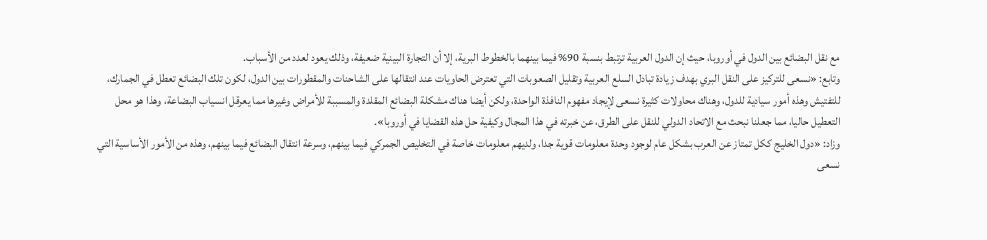مع نقل البضائع بين الدول في أوروبا، حيث إن الدول العربية ترتبط بنسبة 90% فيما بينهما بالخطوط البرية، إلا أن التجارة البينية ضعيفة، وذلك يعود لعدد من الأسباب.
وتابع: «نسعى للتركيز على النقل البري بهدف زيادة تبادل السلع العربية وتقليل الصعوبات التي تعترض الحاويات عند انتقالها على الشاحنات والمقطورات بين الدول، لكون تلك البضائع تعطل في الجمارك، للتفتيش وهذه أمور سيادية للدول، وهناك محاولات كثيرة نسعى لإيجاد مفهوم النافذة الواحدة، ولكن أيضا هناك مشكلة البضائع المقلدة والمسببة للأمراض وغيرها مما يعرقل انسياب البضاعة، وهذا هو محل التعطيل حاليا، مما جعلنا نبحث مع الاتحاد الدولي للنقل على الطرق، عن خبرته في هذا المجال وكيفية حل هذه القضايا في أوروبا».
وزاد: «دول الخليج ككل تمتاز عن العرب بشكل عام لوجود وحدة معلومات قوية جدا، ولديهم معلومات خاصة في التخليص الجمركي فيما بينهم، وسرعة انتقال البضائع فيما بينهم، وهذه من الأمور الأساسية التي نسعى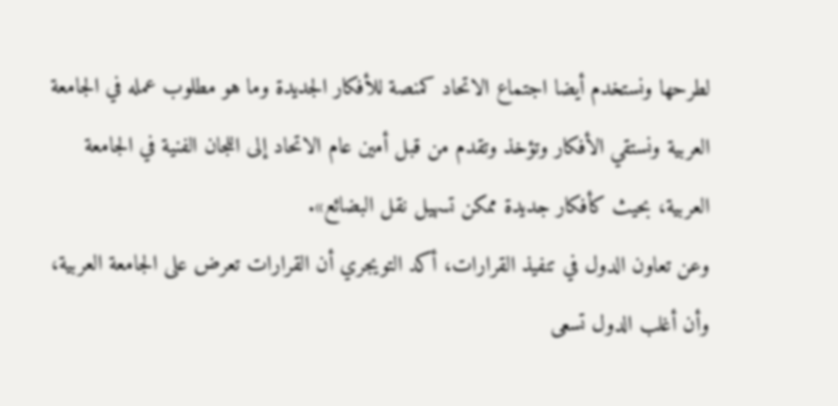لطرحها ونستخدم أيضا اجتماع الاتحاد كمنصة للأفكار الجديدة وما هو مطلوب عمله في الجامعة العربية ونستقي الأفكار وتؤخذ وتقدم من قبل أمين عام الاتحاد إلى اللجان الفنية في الجامعة العربية، بحيث كأفكار جديدة ممكن تسهيل نقل البضائع».
وعن تعاون الدول في تنفيذ القرارات، أكد التويجري أن القرارات تعرض على الجامعة العربية، وأن أغلب الدول تسعى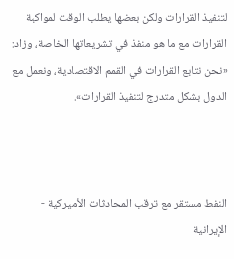لتنفيذ القرارات ولكن بعضها يطلب الوقت لمواكبة القرارات مع ما هو منفذ في تشريعاتها الخاصة، وزاد: «نحن نتابع القرارات في القمم الاقتصادية، ونعمل مع الدول بشكل متدرج لتنفيذ القرارات».



النفط مستقر مع ترقب المحادثات الأميركية - الإيرانية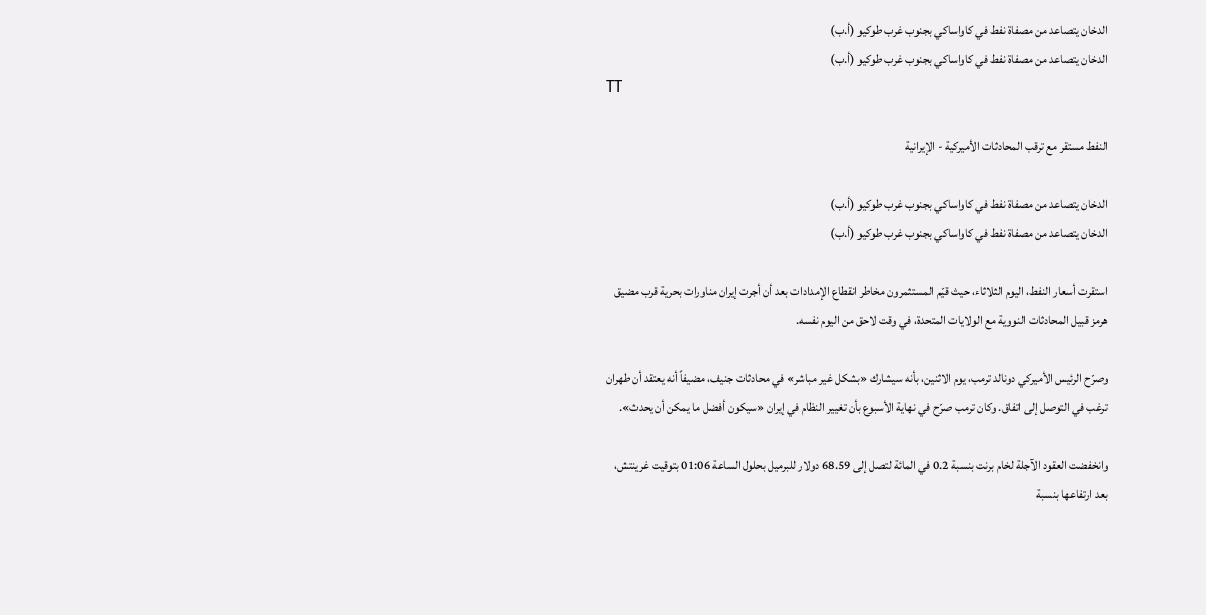الدخان يتصاعد من مصفاة نفط في كاواساكي بجنوب غرب طوكيو (أ.ب)
الدخان يتصاعد من مصفاة نفط في كاواساكي بجنوب غرب طوكيو (أ.ب)
TT

النفط مستقر مع ترقب المحادثات الأميركية - الإيرانية

الدخان يتصاعد من مصفاة نفط في كاواساكي بجنوب غرب طوكيو (أ.ب)
الدخان يتصاعد من مصفاة نفط في كاواساكي بجنوب غرب طوكيو (أ.ب)

استقرت أسعار النفط، اليوم الثلاثاء، حيث قيّم المستثمرون مخاطر انقطاع الإمدادات بعد أن أجرت إيران مناورات بحرية قرب مضيق هرمز قبيل المحادثات النووية مع الولايات المتحدة، في وقت لاحق من اليوم نفسه.

وصرّح الرئيس الأميركي دونالد ترمب، يوم الاثنين، بأنه سيشارك «بشكل غير مباشر» في محادثات جنيف، مضيفاً أنه يعتقد أن طهران ترغب في التوصل إلى اتفاق. وكان ترمب صرّح في نهاية الأسبوع بأن تغيير النظام في إيران «سيكون أفضل ما يمكن أن يحدث».

وانخفضت العقود الآجلة لخام برنت بنسبة 0.2 في المائة لتصل إلى 68.59 دولار للبرميل بحلول الساعة 01:06 بتوقيت غرينتش، بعد ارتفاعها بنسبة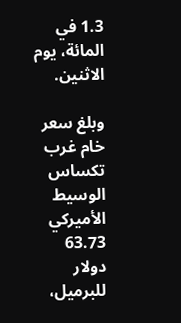1.3 في المائة، يوم الاثنين.

وبلغ سعر خام غرب تكساس الوسيط الأميركي 63.73 دولار للبرميل،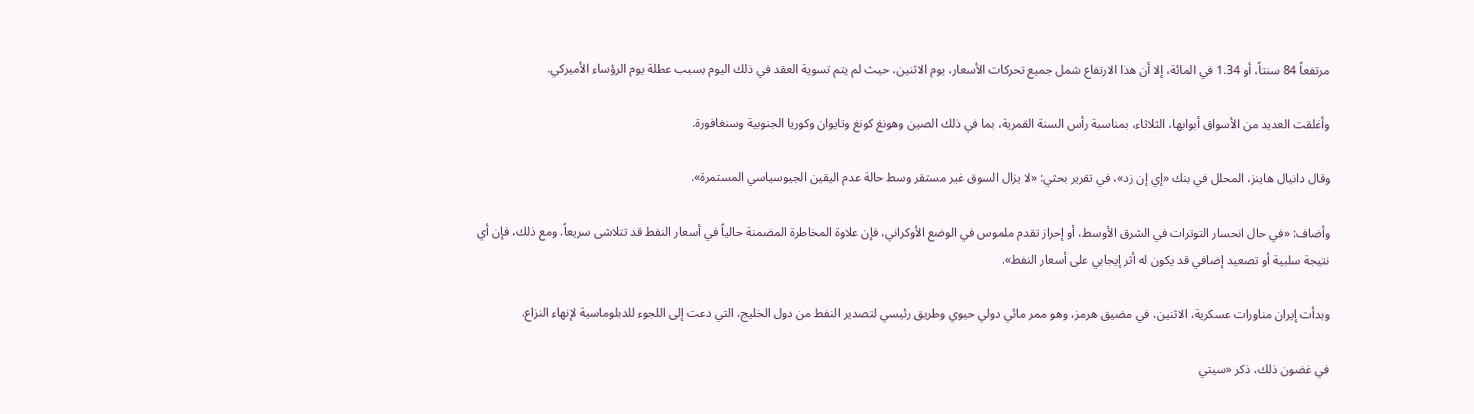مرتفعاً 84 سنتاً، أو 1.34 في المائة، إلا أن هذا الارتفاع شمل جميع تحركات الأسعار، يوم الاثنين، حيث لم يتم تسوية العقد في ذلك اليوم بسبب عطلة يوم الرؤساء الأميركي.

وأغلقت العديد من الأسواق أبوابها، الثلاثاء، بمناسبة رأس السنة القمرية، بما في ذلك الصين وهونغ كونغ وتايوان وكوريا الجنوبية وسنغافورة.

وقال دانيال هاينز، المحلل في بنك «إي إن زد»، في تقرير بحثي: «لا يزال السوق غير مستقر وسط حالة عدم اليقين الجيوسياسي المستمرة».

وأضاف: «في حال انحسار التوترات في الشرق الأوسط، أو إحراز تقدم ملموس في الوضع الأوكراني، فإن علاوة المخاطرة المضمنة حالياً في أسعار النفط قد تتلاشى سريعاً. ومع ذلك، فإن أي نتيجة سلبية أو تصعيد إضافي قد يكون له أثر إيجابي على أسعار النفط».

وبدأت إيران مناورات عسكرية، الاثنين، في مضيق هرمز، وهو ممر مائي دولي حيوي وطريق رئيسي لتصدير النفط من دول الخليج، التي دعت إلى اللجوء للدبلوماسية لإنهاء النزاع.

في غضون ذلك، ذكر «سيتي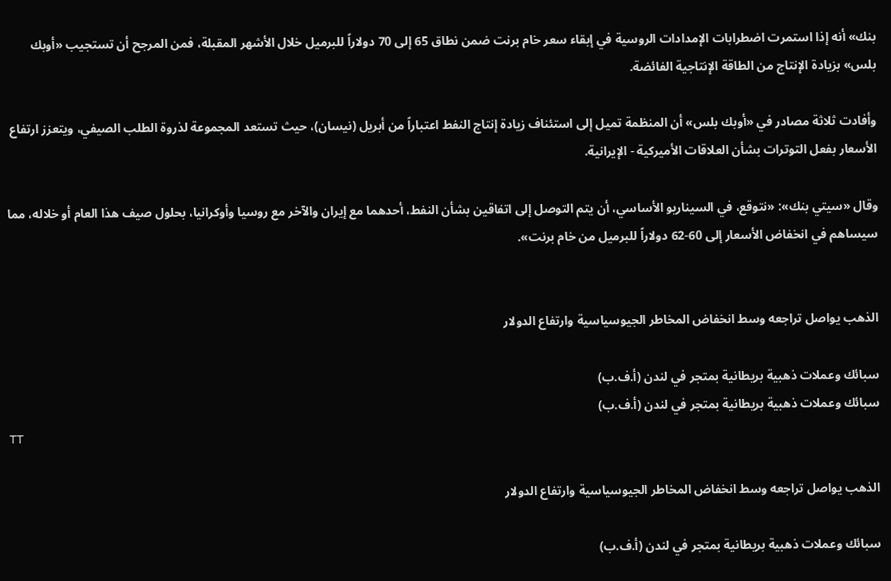بنك» أنه إذا استمرت اضطرابات الإمدادات الروسية في إبقاء سعر خام برنت ضمن نطاق 65 إلى 70 دولاراً للبرميل خلال الأشهر المقبلة، فمن المرجح أن تستجيب «أوبك بلس» بزيادة الإنتاج من الطاقة الإنتاجية الفائضة.

وأفادت ثلاثة مصادر في «أوبك بلس» أن المنظمة تميل إلى استئناف زيادة إنتاج النفط اعتباراً من أبريل (نيسان)، حيث تستعد المجموعة لذروة الطلب الصيفي، ويتعزز ارتفاع الأسعار بفعل التوترات بشأن العلاقات الأميركية - الإيرانية.

وقال «سيتي بنك»: «نتوقع، في السيناريو الأساسي، أن يتم التوصل إلى اتفاقين بشأن النفط، أحدهما مع إيران والآخر مع روسيا وأوكرانيا، بحلول صيف هذا العام أو خلاله، مما سيساهم في انخفاض الأسعار إلى 60-62 دولاراً للبرميل من خام برنت».


الذهب يواصل تراجعه وسط انخفاض المخاطر الجيوسياسية وارتفاع الدولار

سبائك وعملات ذهبية بريطانية بمتجر في لندن (أ.ف.ب)
سبائك وعملات ذهبية بريطانية بمتجر في لندن (أ.ف.ب)
TT

الذهب يواصل تراجعه وسط انخفاض المخاطر الجيوسياسية وارتفاع الدولار

سبائك وعملات ذهبية بريطانية بمتجر في لندن (أ.ف.ب)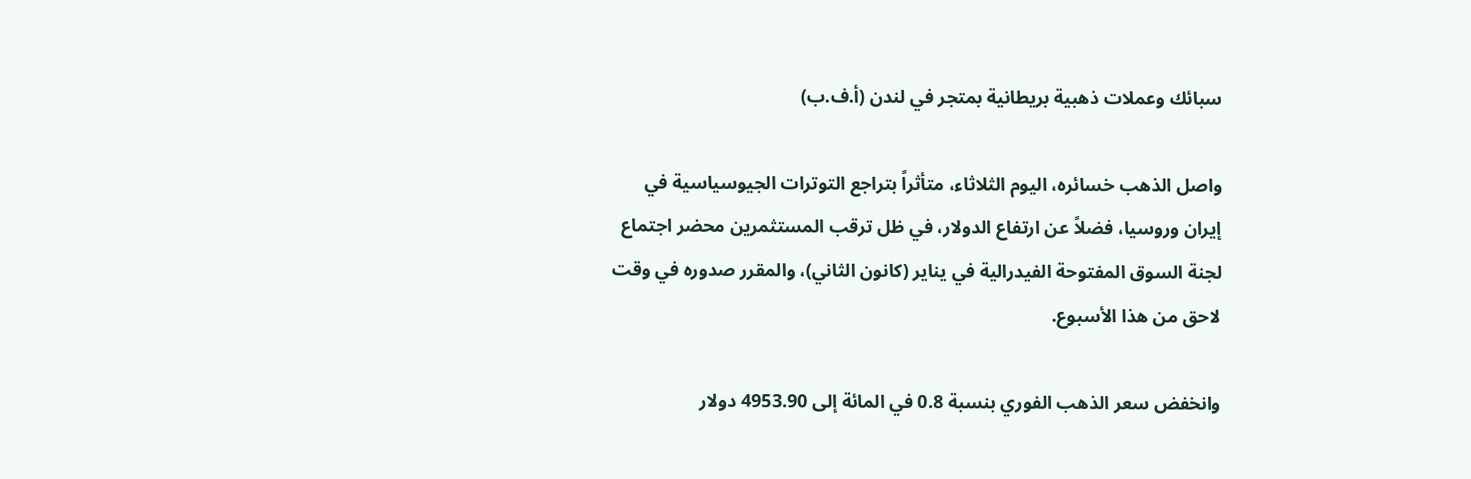سبائك وعملات ذهبية بريطانية بمتجر في لندن (أ.ف.ب)

واصل الذهب خسائره، اليوم الثلاثاء، متأثراً بتراجع التوترات الجيوسياسية في إيران وروسيا، فضلاً عن ارتفاع الدولار، في ظل ترقب المستثمرين محضر اجتماع لجنة السوق المفتوحة الفيدرالية في يناير (كانون الثاني)، والمقرر صدوره في وقت لاحق من هذا الأسبوع.

وانخفض سعر الذهب الفوري بنسبة 0.8 في المائة إلى 4953.90 دولار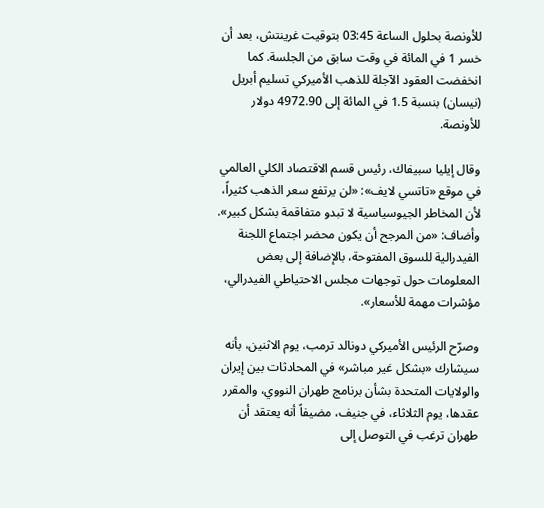للأونصة بحلول الساعة 03:45 بتوقيت غرينتش، بعد أن خسر 1 في المائة في وقت سابق من الجلسة. كما انخفضت العقود الآجلة للذهب الأميركي تسليم أبريل (نيسان) بنسبة 1.5 في المائة إلى 4972.90 دولار للأونصة.

وقال إيليا سبيفاك، رئيس قسم الاقتصاد الكلي العالمي في موقع «تاتسي لايف»: «لن يرتفع سعر الذهب كثيراً، لأن المخاطر الجيوسياسية لا تبدو متفاقمة بشكل كبير». وأضاف: «من المرجح أن يكون محضر اجتماع اللجنة الفيدرالية للسوق المفتوحة، بالإضافة إلى بعض المعلومات حول توجهات مجلس الاحتياطي الفيدرالي، مؤشرات مهمة للأسعار».

وصرّح الرئيس الأميركي دونالد ترمب، يوم الاثنين، بأنه سيشارك «بشكل غير مباشر» في المحادثات بين إيران والولايات المتحدة بشأن برنامج طهران النووي، والمقرر عقدها، يوم الثلاثاء، في جنيف، مضيفاً أنه يعتقد أن طهران ترغب في التوصل إلى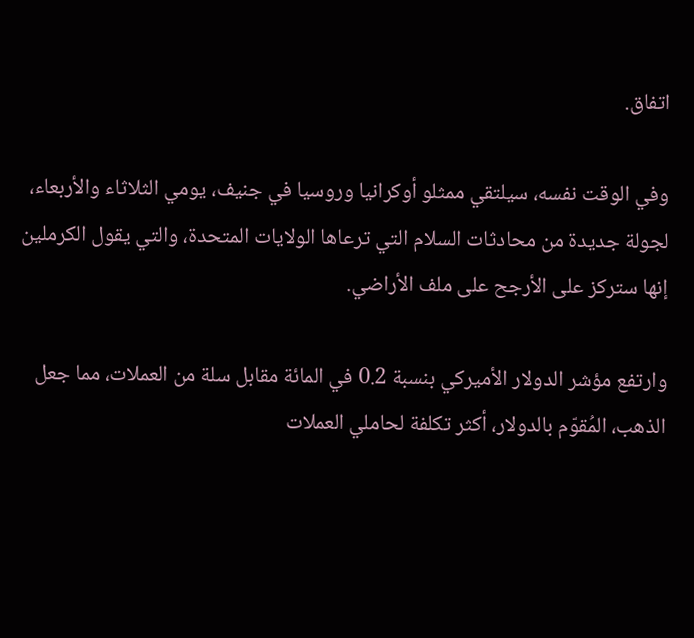اتفاق.

وفي الوقت نفسه، سيلتقي ممثلو أوكرانيا وروسيا في جنيف، يومي الثلاثاء والأربعاء، لجولة جديدة من محادثات السلام التي ترعاها الولايات المتحدة، والتي يقول الكرملين إنها ستركز على الأرجح على ملف الأراضي.

وارتفع مؤشر الدولار الأميركي بنسبة 0.2 في المائة مقابل سلة من العملات، مما جعل الذهب، المُقوّم بالدولار، أكثر تكلفة لحاملي العملات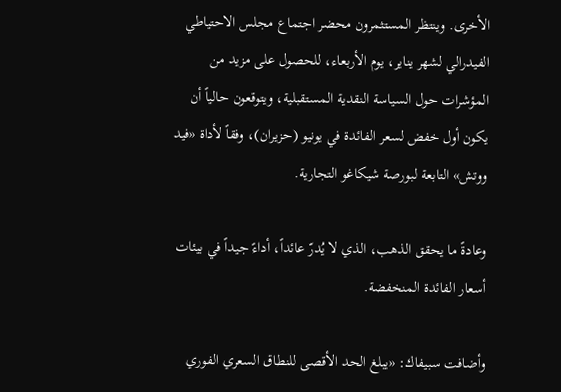الأخرى. وينتظر المستثمرون محضر اجتماع مجلس الاحتياطي الفيدرالي لشهر يناير، يوم الأربعاء، للحصول على مزيد من المؤشرات حول السياسة النقدية المستقبلية، ويتوقعون حالياً أن يكون أول خفض لسعر الفائدة في يونيو (حزيران)، وفقاً لأداة «فيد ووتش» التابعة لبورصة شيكاغو التجارية.

وعادةً ما يحقق الذهب، الذي لا يُدرّ عائداً، أداءً جيداً في بيئات أسعار الفائدة المنخفضة.

وأضافت سبيفاك: «يبلغ الحد الأقصى للنطاق السعري الفوري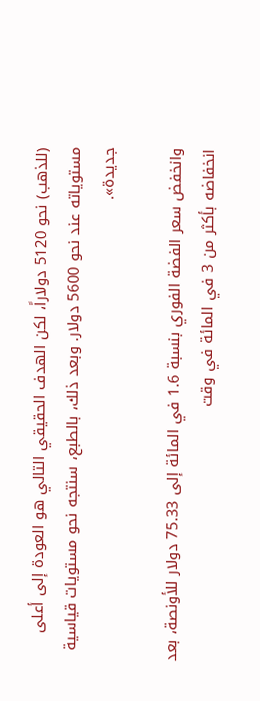(للذهب) نحو 5120 دولاراً، لكن الهدف الحقيقي التالي هو العودة إلى أعلى مستوياته عند نحو 5600 دولار. وبعد ذلك، بالطبع، سنتجه نحو مستويات قياسية جديدة».

وانخفض سعر الفضة الفوري بنسبة 1.6 في المائة إلى 75.33 دولار للأونصة، بعد انخفاضه بأكثر من 3 في المائة في وقت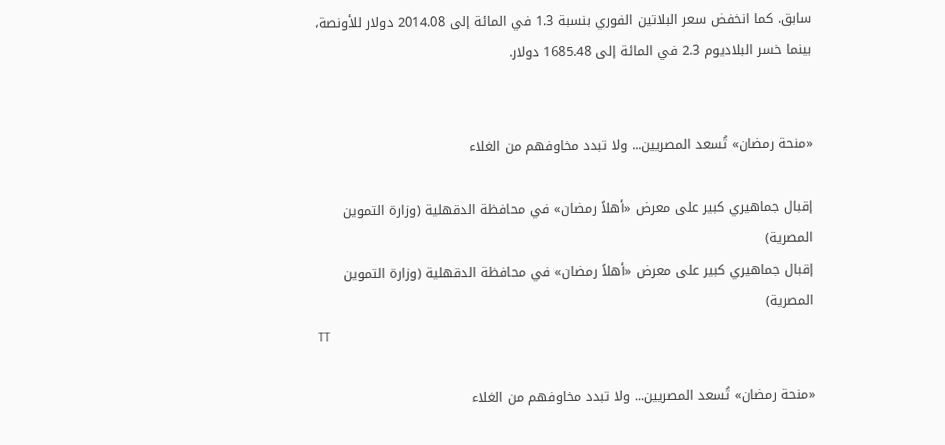سابق. كما انخفض سعر البلاتين الفوري بنسبة 1.3 في المائة إلى 2014.08 دولار للأونصة، بينما خسر البلاديوم 2.3 في المائة إلى 1685.48 دولار.


«منحة رمضان» تُسعد المصريين... ولا تبدد مخاوفهم من الغلاء

إقبال جماهيري كبير على معرض «أهلاً رمضان» في محافظة الدقهلية (وزارة التموين المصرية)
إقبال جماهيري كبير على معرض «أهلاً رمضان» في محافظة الدقهلية (وزارة التموين المصرية)
TT

«منحة رمضان» تُسعد المصريين... ولا تبدد مخاوفهم من الغلاء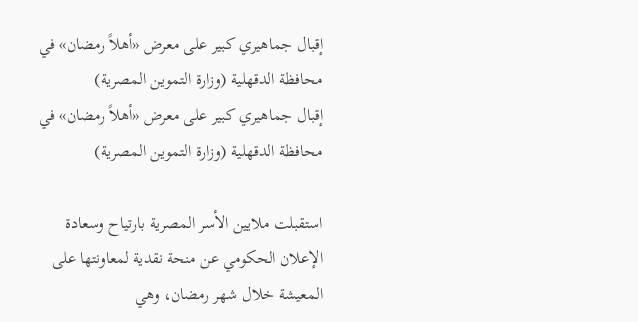إقبال جماهيري كبير على معرض «أهلاً رمضان» في محافظة الدقهلية (وزارة التموين المصرية)
إقبال جماهيري كبير على معرض «أهلاً رمضان» في محافظة الدقهلية (وزارة التموين المصرية)

استقبلت ملايين الأسر المصرية بارتياح وسعادة الإعلان الحكومي عن منحة نقدية لمعاونتها على المعيشة خلال شهر رمضان، وهي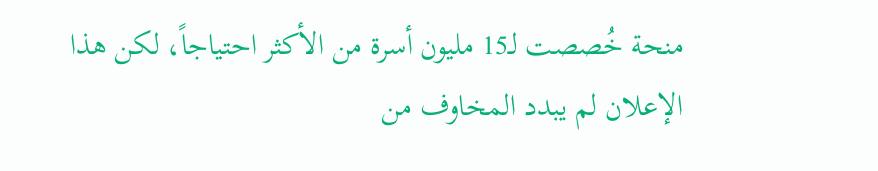منحة خُصصت لـ15 مليون أسرة من الأكثر احتياجاً، لكن هذا الإعلان لم يبدد المخاوف من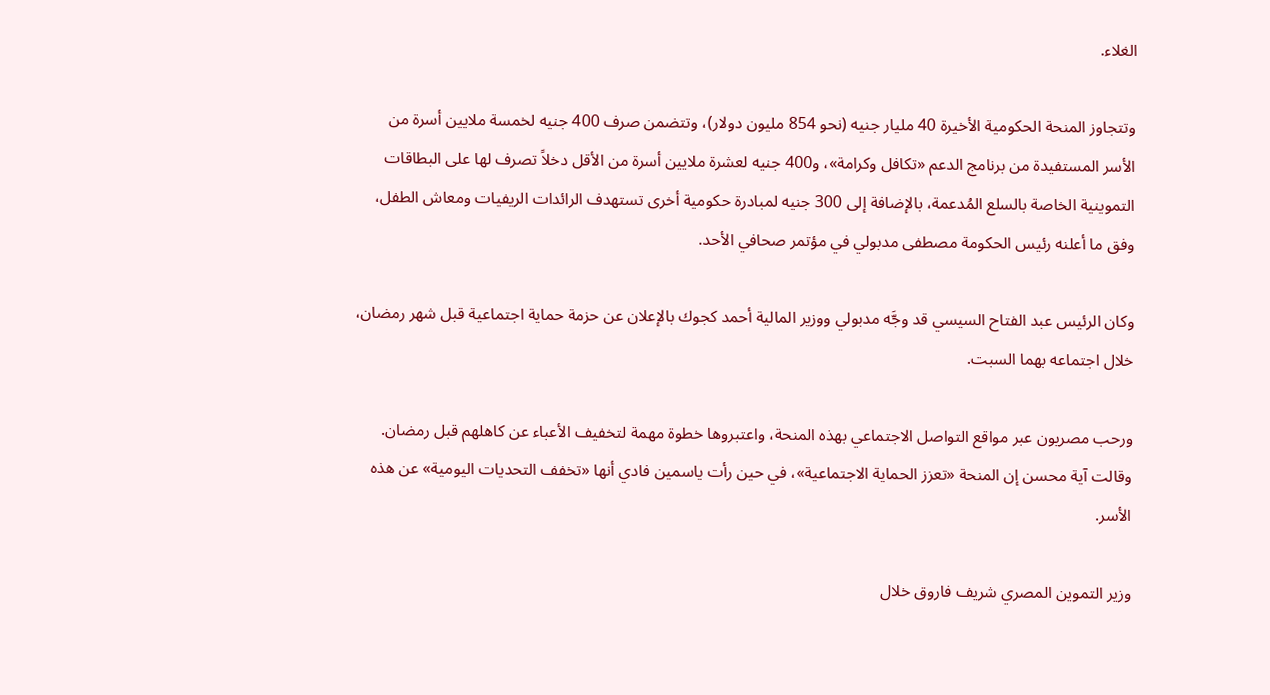الغلاء.

وتتجاوز المنحة الحكومية الأخيرة 40 مليار جنيه (نحو 854 مليون دولار)، وتتضمن صرف 400 جنيه لخمسة ملايين أسرة من الأسر المستفيدة من برنامج الدعم «تكافل وكرامة»، و400 جنيه لعشرة ملايين أسرة من الأقل دخلاً تصرف لها على البطاقات التموينية الخاصة بالسلع المُدعمة، بالإضافة إلى 300 جنيه لمبادرة حكومية أخرى تستهدف الرائدات الريفيات ومعاش الطفل، وفق ما أعلنه رئيس الحكومة مصطفى مدبولي في مؤتمر صحافي الأحد.

وكان الرئيس عبد الفتاح السيسي قد وجَّه مدبولي ووزير المالية أحمد كجوك بالإعلان عن حزمة حماية اجتماعية قبل شهر رمضان، خلال اجتماعه بهما السبت.

ورحب مصريون عبر مواقع التواصل الاجتماعي بهذه المنحة، واعتبروها خطوة مهمة لتخفيف الأعباء عن كاهلهم قبل رمضان. وقالت آية محسن إن المنحة «تعزز الحماية الاجتماعية»، في حين رأت ياسمين فادي أنها «تخفف التحديات اليومية» عن هذه الأسر.

وزير التموين المصري شريف فاروق خلال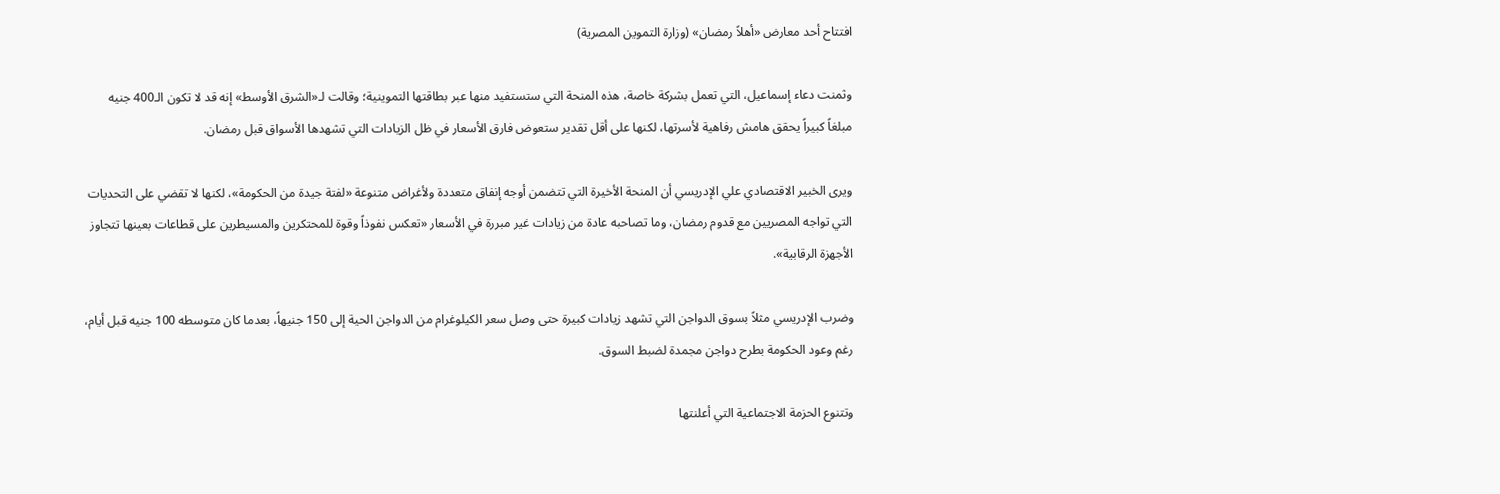افتتاح أحد معارض «أهلاً رمضان» (وزارة التموين المصرية)

وثمنت دعاء إسماعيل، التي تعمل بشركة خاصة، هذه المنحة التي ستستفيد منها عبر بطاقتها التموينية؛ وقالت لـ«الشرق الأوسط» إنه قد لا تكون الـ400 جنيه مبلغاً كبيراً يحقق هامش رفاهية لأسرتها، لكنها على أقل تقدير ستعوض فارق الأسعار في ظل الزيادات التي تشهدها الأسواق قبل رمضان.

ويرى الخبير الاقتصادي علي الإدريسي أن المنحة الأخيرة التي تتضمن أوجه إنفاق متعددة ولأغراض متنوعة «لفتة جيدة من الحكومة»، لكنها لا تقضي على التحديات التي تواجه المصريين مع قدوم رمضان، وما تصاحبه عادة من زيادات غير مبررة في الأسعار «تعكس نفوذاً وقوة للمحتكرين والمسيطرين على قطاعات بعينها تتجاوز الأجهزة الرقابية».

وضرب الإدريسي مثلاً بسوق الدواجن التي تشهد زيادات كبيرة حتى وصل سعر الكيلوغرام من الدواجن الحية إلى 150 جنيهاً، بعدما كان متوسطه 100 جنيه قبل أيام، رغم وعود الحكومة بطرح دواجن مجمدة لضبط السوق.

وتتنوع الحزمة الاجتماعية التي أعلنتها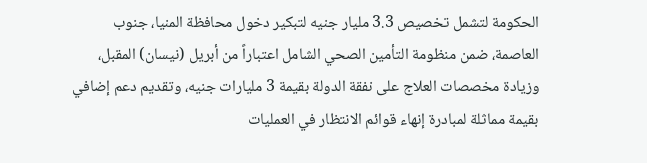الحكومة لتشمل تخصيص 3.3 مليار جنيه لتبكير دخول محافظة المنيا، جنوب العاصمة، ضمن منظومة التأمين الصحي الشامل اعتباراً من أبريل (نيسان) المقبل، وزيادة مخصصات العلاج على نفقة الدولة بقيمة 3 مليارات جنيه، وتقديم دعم إضافي بقيمة مماثلة لمبادرة إنهاء قوائم الانتظار في العمليات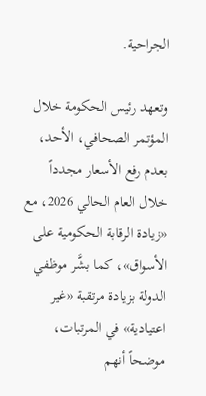الجراحية.

وتعهد رئيس الحكومة خلال المؤتمر الصحافي، الأحد، بعدم رفع الأسعار مجدداً خلال العام الحالي 2026، مع «زيادة الرقابة الحكومية على الأسواق»، كما بشَّر موظفي الدولة بزيادة مرتقبة «غير اعتيادية» في المرتبات، موضحاً أنهم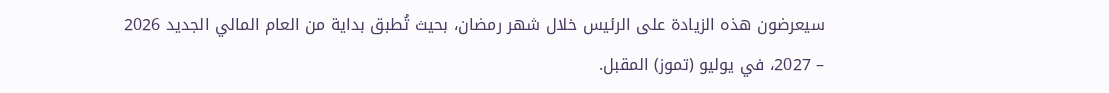سيعرضون هذه الزيادة على الرئيس خلال شهر رمضان، بحيث تُطبق بداية من العام المالي الجديد 2026 – 2027، في يوليو (تموز) المقبل.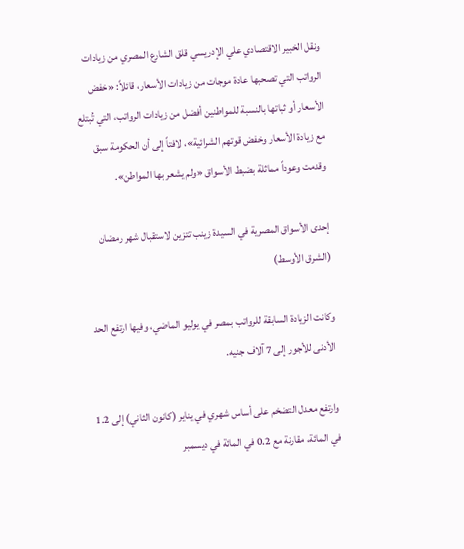ونقل الخبير الاقتصادي علي الإدريسي قلق الشارع المصري من زيادات الرواتب التي تصحبها عادة موجات من زيادات الأسعار، قائلاً: «خفض الأسعار أو ثباتها بالنسبة للمواطنين أفضل من زيادات الرواتب، التي تُبتلع مع زيادة الأسعار وخفض قوتهم الشرائية»، لافتاً إلى أن الحكومة سبق وقدمت وعوداً مماثلة بضبط الأسواق «ولم يشعر بها المواطن».

إحدى الأسواق المصرية في السيدة زينب تتزين لاستقبال شهر رمضان (الشرق الأوسط)

وكانت الزيادة السابقة للرواتب بمصر في يوليو الماضي، وفيها ارتفع الحد الأدنى للأجور إلى 7 آلاف جنيه.

وارتفع معدل التضخم على أساس شهري في يناير (كانون الثاني) إلى 1.2 في المائة، مقارنة مع 0.2 في المائة في ديسمبر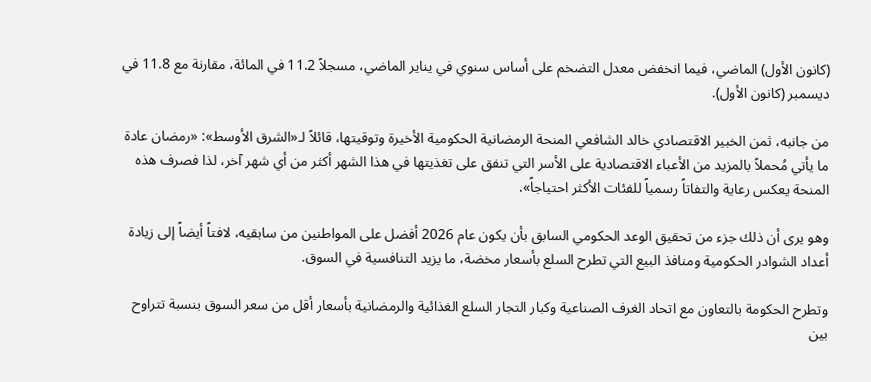(كانون الأول) الماضي، فيما انخفض معدل التضخم على أساس سنوي في يناير الماضي، مسجلاً 11.2 في المائة، مقارنة مع 11.8 في ديسمبر (كانون الأول).

من جانبه، ثمن الخبير الاقتصادي خالد الشافعي المنحة الرمضانية الحكومية الأخيرة وتوقيتها، قائلاً لـ«الشرق الأوسط»: «رمضان عادة ما يأتي مُحملاً بالمزيد من الأعباء الاقتصادية على الأسر التي تنفق على تغذيتها في هذا الشهر أكثر من أي شهر آخر، لذا فصرف هذه المنحة يعكس رعاية والتفاتاً رسمياً للفئات الأكثر احتياجاً».

وهو يرى أن ذلك جزء من تحقيق الوعد الحكومي السابق بأن يكون عام 2026 أفضل على المواطنين من سابقيه، لافتاً أيضاً إلى زيادة أعداد الشوادر الحكومية ومنافذ البيع التي تطرح السلع بأسعار مخضة، ما يزيد التنافسية في السوق.

وتطرح الحكومة بالتعاون مع اتحاد الغرف الصناعية وكبار التجار السلع الغذائية والرمضانية بأسعار أقل من سعر السوق بنسبة تتراوح بين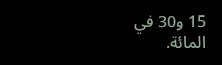15 و30 في المائة.